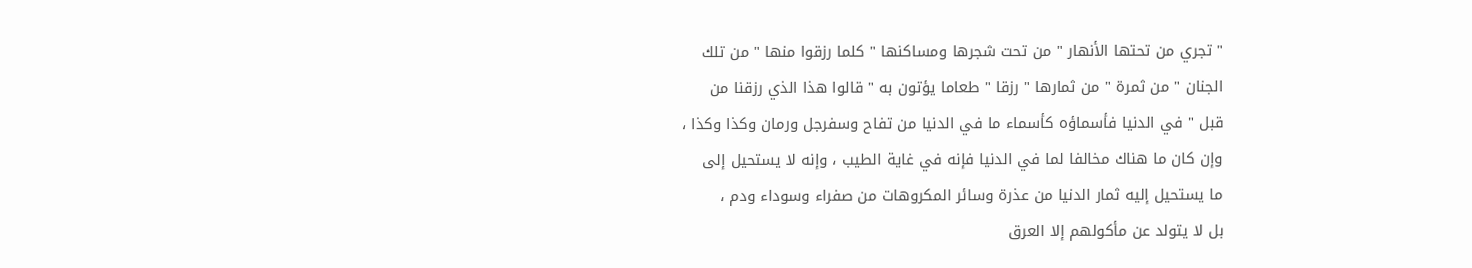" تجري من تحتها الأنهار " من تحت شجرها ومساكنها " كلما رزقوا منها " من تلك
الجنان " من ثمرة " من ثمارها " رزقا " طعاما يؤتون به " قالوا هذا الذي رزقنا من
قبل " في الدنيا فأسماؤه كأسماء ما في الدنيا من تفاح وسفرجل ورمان وكذا وكذا ،
وإن كان ما هناك مخالفا لما في الدنيا فإنه في غاية الطيب ، وإنه لا يستحيل إلى
ما يستحيل إليه ثمار الدنيا من عذرة وسائر المكروهات من صفراء وسوداء ودم ،
بل لا يتولد عن مأكولهم إلا العرق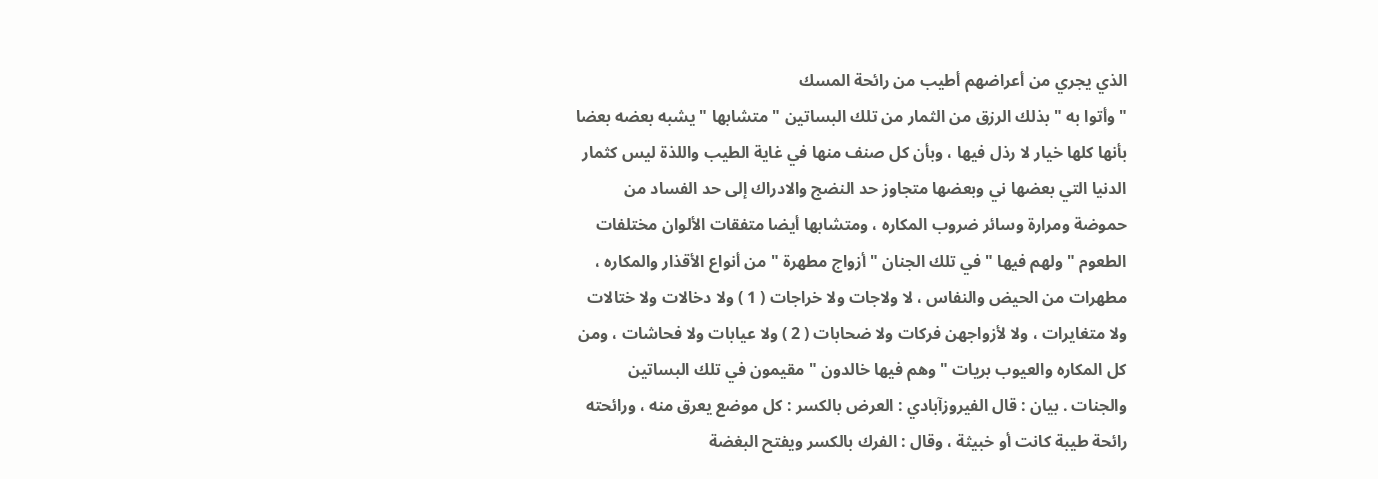الذي يجري من أعراضهم أطيب من رائحة المسك
" وأتوا به " بذلك الرزق من الثمار من تلك البساتين " متشابها " يشبه بعضه بعضا
بأنها كلها خيار لا رذل فيها ، وبأن كل صنف منها في غاية الطيب واللذة ليس كثمار
الدنيا التي بعضها ني وبعضها متجاوز حد النضج والادراك إلى حد الفساد من
حموضة ومرارة وسائر ضروب المكاره ، ومتشابها أيضا متفقات الألوان مختلفات
الطعوم " ولهم فيها " في تلك الجنان " أزواج مطهرة " من أنواع الأقذار والمكاره ،
مطهرات من الحيض والنفاس ، لا ولاجات ولا خراجات ( 1 ) ولا دخالات ولا ختالات
ولا متغايرات ، ولا لأزواجهن فركات ولا ضحابات ( 2 ) ولا عيابات ولا فحاشات ، ومن
كل المكاره والعيوب بريات " وهم فيها خالدون " مقيمون في تلك البساتين
والجنات . بيان : قال الفيروزآبادي : العرض بالكسر : كل موضع يعرق منه ، ورائحته
رائحة طيبة كانت أو خبيثة ، وقال : الفرك بالكسر ويفتح البغضة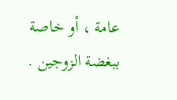عامة ، أو خاصة
ببغضة الزوجين .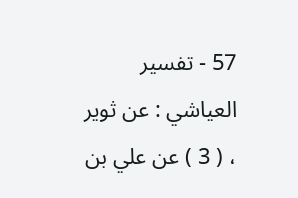57 - تفسير العياشي : عن ثوير ، ( 3 ) عن علي بن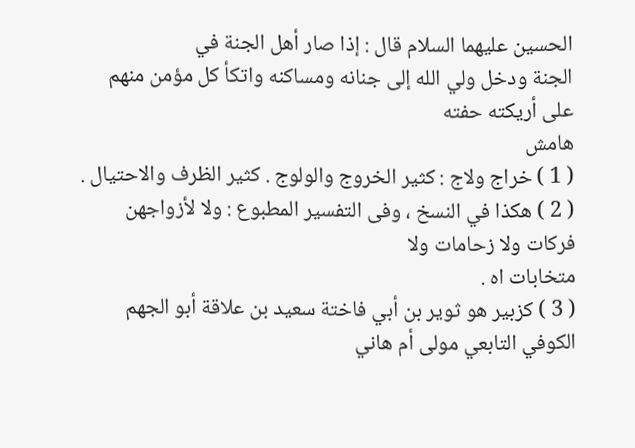الحسين عليهما السلام قال : إذا صار أهل الجنة في
الجنة ودخل ولي الله إلى جنانه ومساكنه واتكأ كل مؤمن منهم على أريكته حفته
هامش
( 1 ) خراج ولاج : كثير الخروج والولوج . كثير الظرف والاحتيال .
( 2 ) هكذا في النسخ ، وفى التفسير المطبوع : ولا لأزواجهن فركات ولا زحامات ولا
متخابات اه .
( 3 ) كزبير هو ثوير بن أبي فاختة سعيد بن علاقة أبو الجهم الكوفي التابعي مولى أم هاني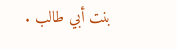بنت أبي طالب .